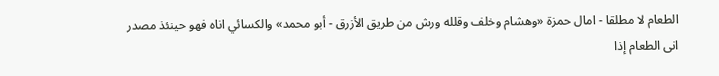الطعام لا مطلقا - امال حمزة «وهشام وخلف وقلله ورش من طريق الأزرق - أبو محمد» والكسائي اناه فهو حينئذ مصدر انى الطعام إذا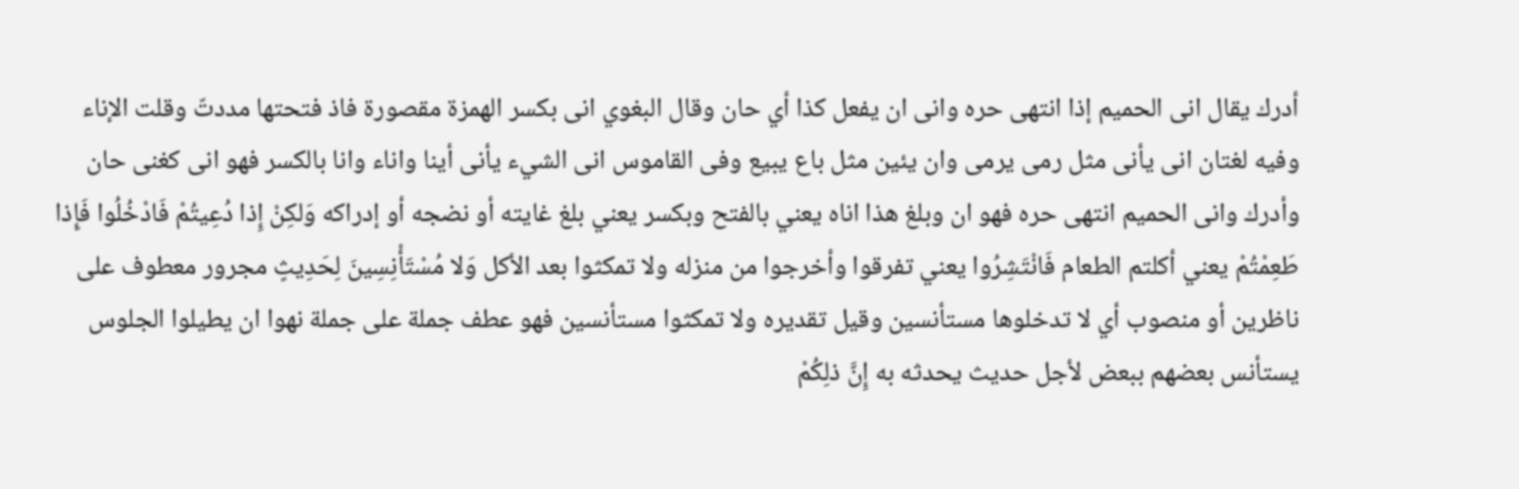أدرك يقال انى الحميم إذا انتهى حره وانى ان يفعل كذا أي حان وقال البغوي انى بكسر الهمزة مقصورة فاذ فتحتها مددتّ وقلت الإناء وفيه لغتان انى يأنى مثل رمى يرمى وان يئين مثل باع يبيع وفى القاموس انى الشيء يأنى أينا واناء وانا بالكسر فهو انى كغنى حان وأدرك وانى الحميم انتهى حره فهو ان وبلغ هذا اناه يعني بالفتح وبكسر يعني بلغ غايته أو نضجه أو إدراكه وَلكِنْ إِذا دُعِيتُمْ فَادْخُلُوا فَإِذا طَعِمْتُمْ يعني أكلتم الطعام فَانْتَشِرُوا يعني تفرقوا وأخرجوا من منزله ولا تمكثوا بعد الأكل وَلا مُسْتَأْنِسِينَ لِحَدِيثٍ مجرور معطوف على ناظرين أو منصوب أي لا تدخلوها مستأنسين وقيل تقديره ولا تمكثوا مستأنسين فهو عطف جملة على جملة نهوا ان يطيلوا الجلوس يستأنس بعضهم ببعض لأجل حديث يحدثه به إِنَّ ذلِكُمْ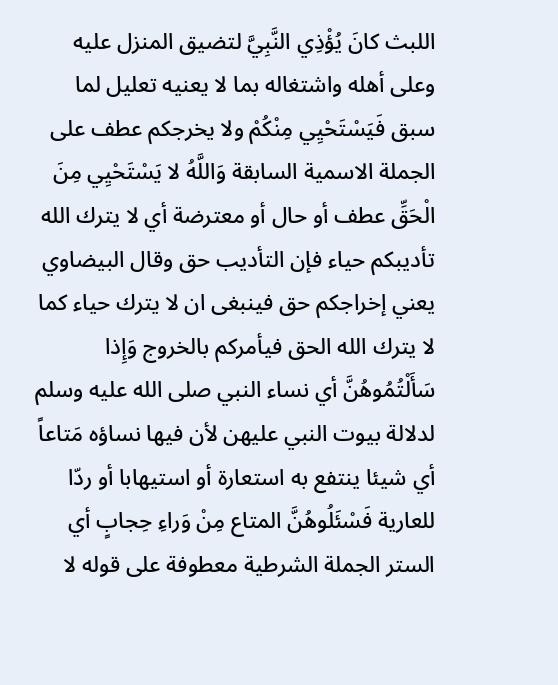اللبث كانَ يُؤْذِي النَّبِيَّ لتضيق المنزل عليه وعلى أهله واشتغاله بما لا يعنيه تعليل لما سبق فَيَسْتَحْيِي مِنْكُمْ ولا يخرجكم عطف على الجملة الاسمية السابقة وَاللَّهُ لا يَسْتَحْيِي مِنَ الْحَقِّ عطف أو حال أو معترضة أي لا يترك الله تأديبكم حياء فإن التأديب حق وقال البيضاوي يعني إخراجكم حق فينبغى ان لا يترك حياء كما لا يترك الله الحق فيأمركم بالخروج وَإِذا سَأَلْتُمُوهُنَّ أي نساء النبي صلى الله عليه وسلم لدلالة بيوت النبي عليهن لأن فيها نساؤه مَتاعاً أي شيئا ينتفع به استعارة أو استيهابا أو ردّا للعارية فَسْئَلُوهُنَّ المتاع مِنْ وَراءِ حِجابٍ أي الستر الجملة الشرطية معطوفة على قوله لا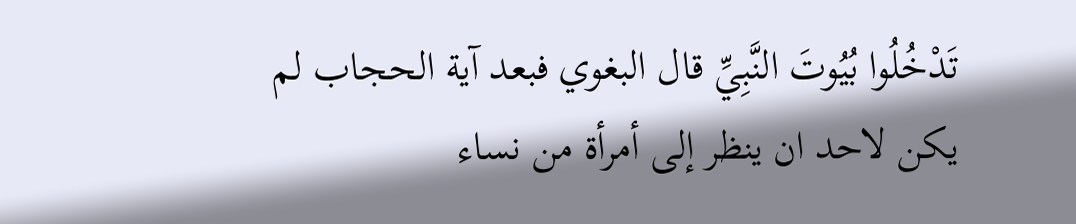تَدْخُلُوا بُيُوتَ النَّبِيِّ قال البغوي فبعد آية الحجاب لم يكن لاحد ان ينظر إلى أمرأة من نساء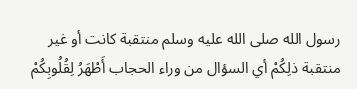رسول الله صلى الله عليه وسلم منتقبة كانت أو غير منتقبة ذلِكُمْ أي السؤال من وراء الحجاب أَطْهَرُ لِقُلُوبِكُمْ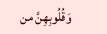وَقُلُوبِهِنَّ من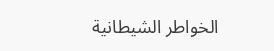الخواطر الشيطانية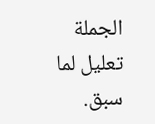الجملة تعليل لما سبق.